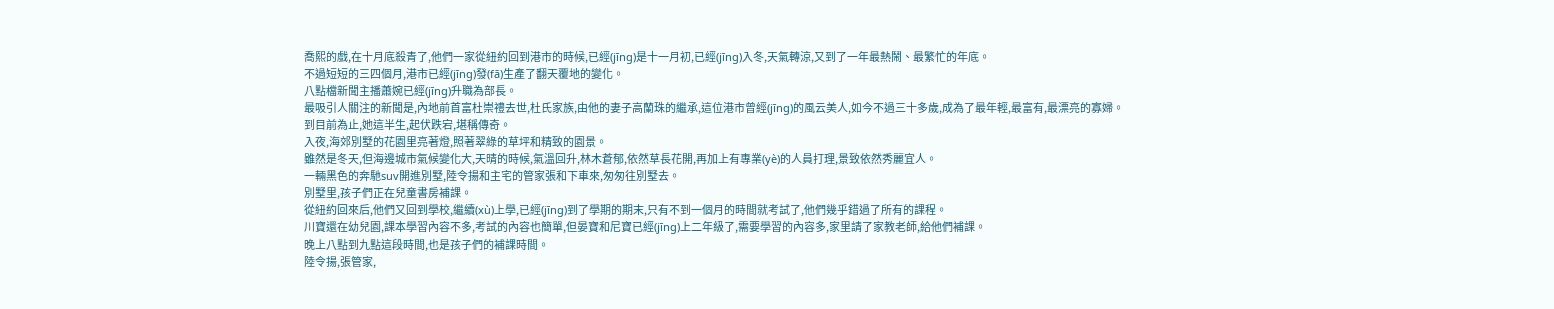喬熙的戲,在十月底殺青了,他們一家從紐約回到港市的時候,已經(jīng)是十一月初,已經(jīng)入冬,天氣轉涼,又到了一年最熱鬧、最繁忙的年底。
不過短短的三四個月,港市已經(jīng)發(fā)生產了翻天覆地的變化。
八點檔新聞主播蕭婉已經(jīng)升職為部長。
最吸引人關注的新聞是,內地前首富杜崇禮去世,杜氏家族,由他的妻子高蘭珠的繼承,這位港市曾經(jīng)的風云美人,如今不過三十多歲,成為了最年輕,最富有,最漂亮的寡婦。
到目前為止,她這半生,起伏跌宕,堪稱傳奇。
入夜,海郊別墅的花園里亮著燈,照著翠綠的草坪和精致的園景。
雖然是冬天,但海邊城市氣候變化大,天晴的時候,氣溫回升,林木蒼郁,依然草長花開,再加上有專業(yè)的人員打理,景致依然秀麗宜人。
一輛黑色的奔馳suv開進別墅,陸令揚和主宅的管家張和下車來,匆匆往別墅去。
別墅里,孩子們正在兒童書房補課。
從紐約回來后,他們又回到學校,繼續(xù)上學,已經(jīng)到了學期的期末,只有不到一個月的時間就考試了,他們幾乎錯過了所有的課程。
川寶還在幼兒園,課本學習內容不多,考試的內容也簡單,但晏寶和尼寶已經(jīng)上二年級了,需要學習的內容多,家里請了家教老師,給他們補課。
晚上八點到九點這段時間,也是孩子們的補課時間。
陸令揚,張管家,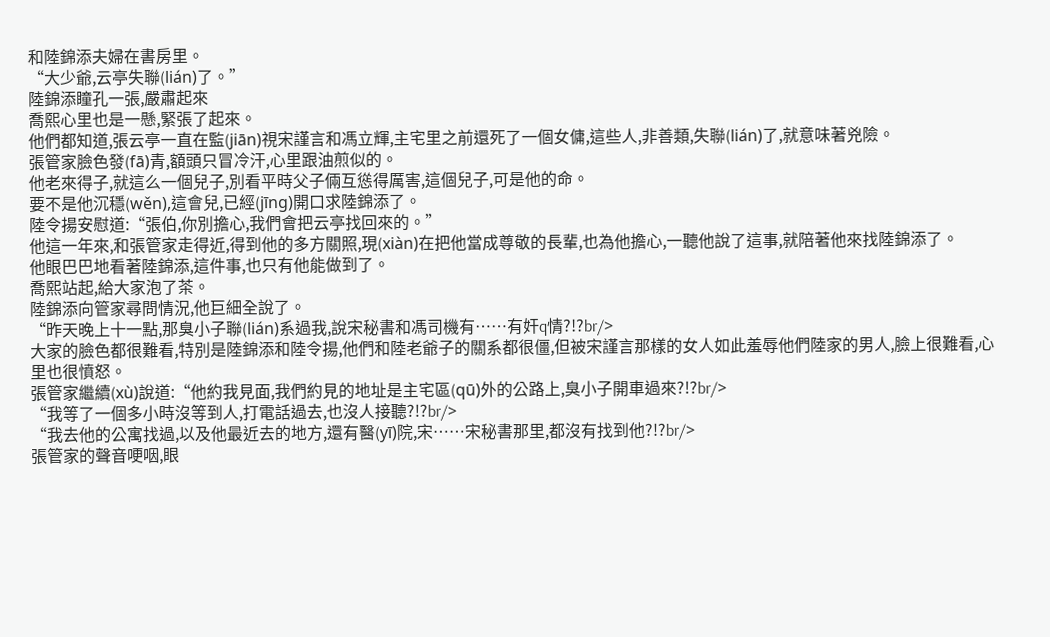和陸錦添夫婦在書房里。
“大少爺,云亭失聯(lián)了。”
陸錦添瞳孔一張,嚴肅起來
喬熙心里也是一懸,緊張了起來。
他們都知道,張云亭一直在監(jiān)視宋謹言和馮立輝,主宅里之前還死了一個女傭,這些人,非善類,失聯(lián)了,就意味著兇險。
張管家臉色發(fā)青,額頭只冒冷汗,心里跟油煎似的。
他老來得子,就這么一個兒子,別看平時父子倆互慫得厲害,這個兒子,可是他的命。
要不是他沉穩(wěn),這會兒,已經(jīng)開口求陸錦添了。
陸令揚安慰道:“張伯,你別擔心,我們會把云亭找回來的。”
他這一年來,和張管家走得近,得到他的多方關照,現(xiàn)在把他當成尊敬的長輩,也為他擔心,一聽他說了這事,就陪著他來找陸錦添了。
他眼巴巴地看著陸錦添,這件事,也只有他能做到了。
喬熙站起,給大家泡了茶。
陸錦添向管家尋問情況,他巨細全說了。
“昨天晚上十一點,那臭小子聯(lián)系過我,說宋秘書和馮司機有……有奸q情?!?br/>
大家的臉色都很難看,特別是陸錦添和陸令揚,他們和陸老爺子的關系都很僵,但被宋謹言那樣的女人如此羞辱他們陸家的男人,臉上很難看,心里也很憤怒。
張管家繼續(xù)說道:“他約我見面,我們約見的地址是主宅區(qū)外的公路上,臭小子開車過來?!?br/>
“我等了一個多小時沒等到人,打電話過去,也沒人接聽?!?br/>
“我去他的公寓找過,以及他最近去的地方,還有醫(yī)院,宋……宋秘書那里,都沒有找到他?!?br/>
張管家的聲音哽咽,眼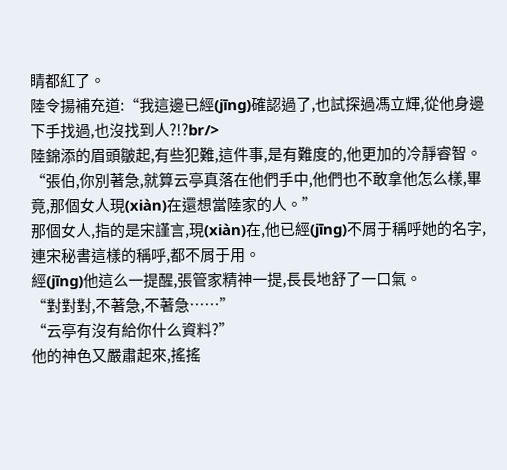睛都紅了。
陸令揚補充道:“我這邊已經(jīng)確認過了,也試探過馮立輝,從他身邊下手找過,也沒找到人?!?br/>
陸錦添的眉頭皺起,有些犯難,這件事,是有難度的,他更加的冷靜睿智。
“張伯,你別著急,就算云亭真落在他們手中,他們也不敢拿他怎么樣,畢竟,那個女人現(xiàn)在還想當陸家的人。”
那個女人,指的是宋謹言,現(xiàn)在,他已經(jīng)不屑于稱呼她的名字,連宋秘書這樣的稱呼,都不屑于用。
經(jīng)他這么一提醒,張管家精神一提,長長地舒了一口氣。
“對對對,不著急,不著急……”
“云亭有沒有給你什么資料?”
他的神色又嚴肅起來,搖搖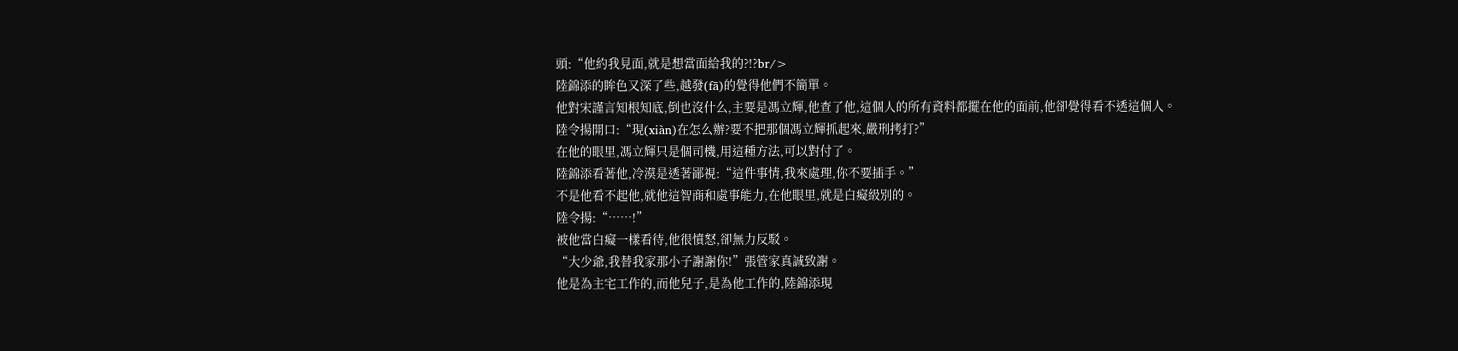頭:“他約我見面,就是想當面給我的?!?br/>
陸錦添的眸色又深了些,越發(fā)的覺得他們不簡單。
他對宋謹言知根知底,倒也沒什么,主要是馮立輝,他查了他,這個人的所有資料都擺在他的面前,他卻覺得看不透這個人。
陸令揚開口:“現(xiàn)在怎么辦?要不把那個馮立輝抓起來,嚴刑拷打?”
在他的眼里,馮立輝只是個司機,用這種方法,可以對付了。
陸錦添看著他,冷漠是透著鄙視:“這件事情,我來處理,你不要插手。”
不是他看不起他,就他這智商和處事能力,在他眼里,就是白癡級別的。
陸令揚:“……!”
被他當白癡一樣看待,他很憤怒,卻無力反駁。
“大少爺,我替我家那小子謝謝你!”張管家真誠致謝。
他是為主宅工作的,而他兒子,是為他工作的,陸錦添現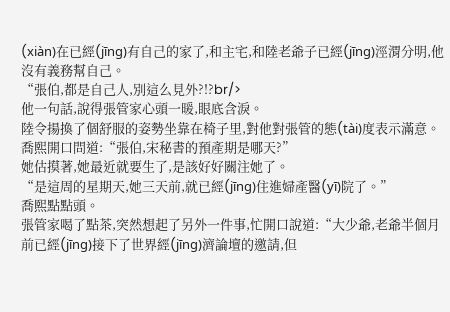(xiàn)在已經(jīng)有自己的家了,和主宅,和陸老爺子已經(jīng)涇渭分明,他沒有義務幫自己。
“張伯,都是自己人,別這么見外?!?br/>
他一句話,說得張管家心頭一暖,眼底含淚。
陸令揚換了個舒服的姿勢坐靠在椅子里,對他對張管的態(tài)度表示滿意。
喬熙開口問道:“張伯,宋秘書的預產期是哪天?”
她估摸著,她最近就要生了,是該好好關注她了。
“是這周的星期天,她三天前,就已經(jīng)住進婦產醫(yī)院了。”
喬熙點點頭。
張管家喝了點茶,突然想起了另外一件事,忙開口說道:“大少爺,老爺半個月前已經(jīng)接下了世界經(jīng)濟論壇的邀請,但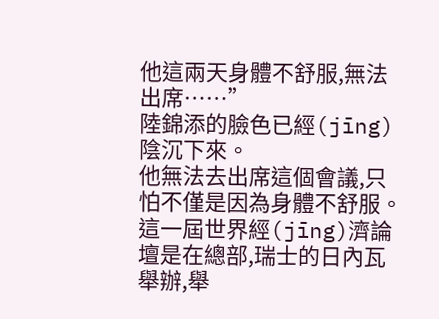他這兩天身體不舒服,無法出席……”
陸錦添的臉色已經(jīng)陰沉下來。
他無法去出席這個會議,只怕不僅是因為身體不舒服。
這一屆世界經(jīng)濟論壇是在總部,瑞士的日內瓦舉辦,舉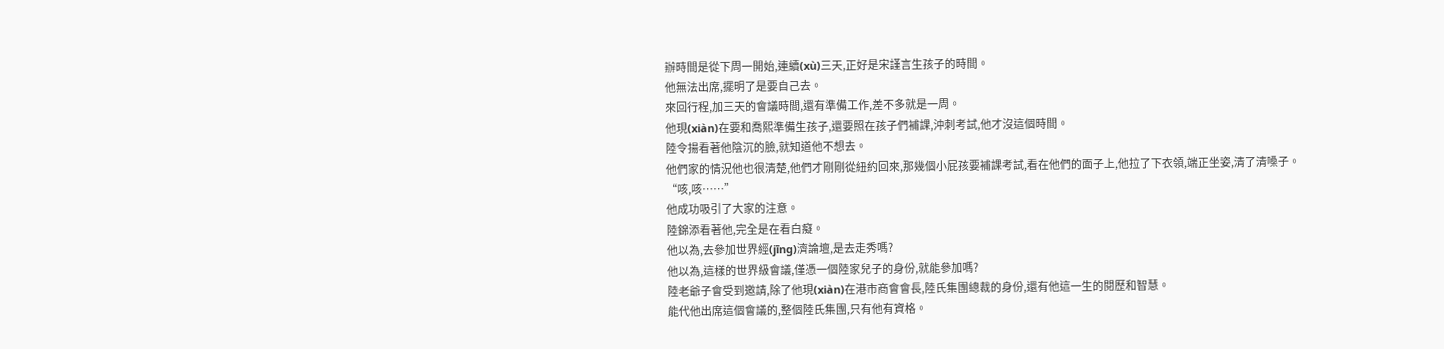辦時間是從下周一開始,連續(xù)三天,正好是宋謹言生孩子的時間。
他無法出席,擺明了是要自己去。
來回行程,加三天的會議時間,還有準備工作,差不多就是一周。
他現(xiàn)在要和喬熙準備生孩子,還要照在孩子們補課,沖刺考試,他才沒這個時間。
陸令揚看著他陰沉的臉,就知道他不想去。
他們家的情況他也很清楚,他們才剛剛從紐約回來,那幾個小屁孩要補課考試,看在他們的面子上,他拉了下衣領,端正坐姿,清了清嗓子。
“咳,咳……”
他成功吸引了大家的注意。
陸錦添看著他,完全是在看白癡。
他以為,去參加世界經(jīng)濟論壇,是去走秀嗎?
他以為,這樣的世界級會議,僅憑一個陸家兒子的身份,就能參加嗎?
陸老爺子會受到邀請,除了他現(xiàn)在港市商會會長,陸氏集團總裁的身份,還有他這一生的閱歷和智慧。
能代他出席這個會議的,整個陸氏集團,只有他有資格。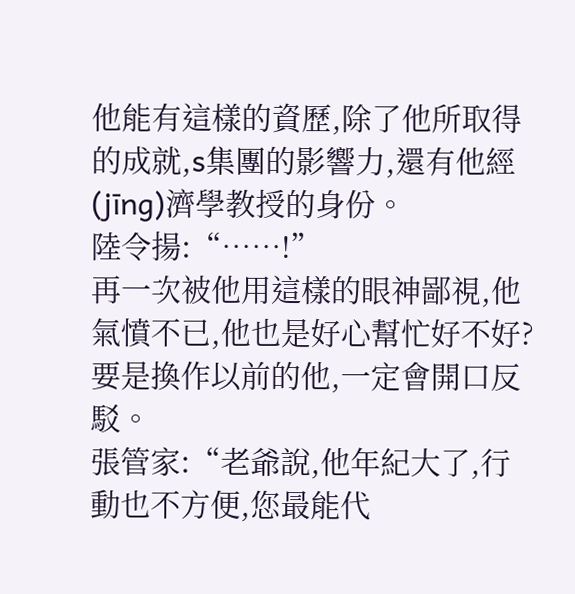他能有這樣的資歷,除了他所取得的成就,s集團的影響力,還有他經(jīng)濟學教授的身份。
陸令揚:“……!”
再一次被他用這樣的眼神鄙視,他氣憤不已,他也是好心幫忙好不好?要是換作以前的他,一定會開口反駁。
張管家:“老爺說,他年紀大了,行動也不方便,您最能代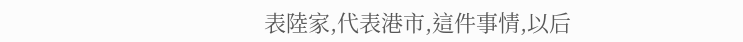表陸家,代表港市,這件事情,以后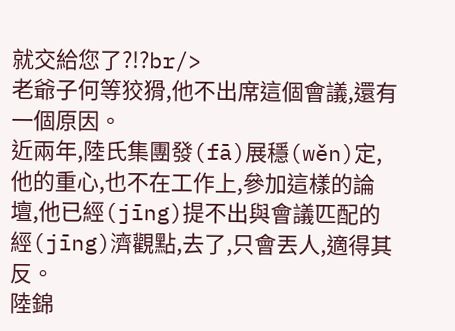就交給您了?!?br/>
老爺子何等狡猾,他不出席這個會議,還有一個原因。
近兩年,陸氏集團發(fā)展穩(wěn)定,他的重心,也不在工作上,參加這樣的論壇,他已經(jīng)提不出與會議匹配的經(jīng)濟觀點,去了,只會丟人,適得其反。
陸錦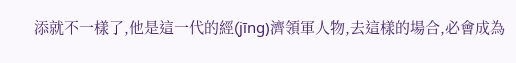添就不一樣了,他是這一代的經(jīng)濟領軍人物,去這樣的場合,必會成為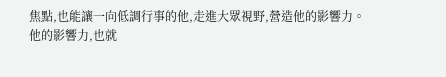焦點,也能讓一向低調行事的他,走進大眾視野,營造他的影響力。
他的影響力,也就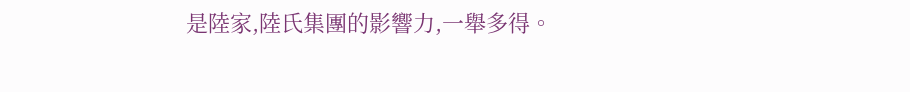是陸家,陸氏集團的影響力,一舉多得。